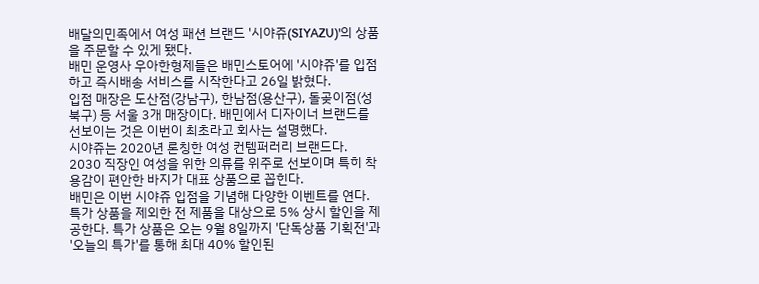배달의민족에서 여성 패션 브랜드 '시야쥬(SIYAZU)'의 상품을 주문할 수 있게 됐다.
배민 운영사 우아한형제들은 배민스토어에 '시야쥬'를 입점하고 즉시배송 서비스를 시작한다고 26일 밝혔다.
입점 매장은 도산점(강남구), 한남점(용산구), 돌곶이점(성북구) 등 서울 3개 매장이다. 배민에서 디자이너 브랜드를 선보이는 것은 이번이 최초라고 회사는 설명했다.
시야쥬는 2020년 론칭한 여성 컨템퍼러리 브랜드다. 2030 직장인 여성을 위한 의류를 위주로 선보이며 특히 착용감이 편안한 바지가 대표 상품으로 꼽힌다.
배민은 이번 시야쥬 입점을 기념해 다양한 이벤트를 연다.
특가 상품을 제외한 전 제품을 대상으로 5% 상시 할인을 제공한다. 특가 상품은 오는 9월 8일까지 '단독상품 기획전'과 '오늘의 특가'를 통해 최대 40% 할인된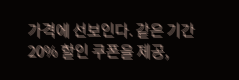가격에 선보인다. 같은 기간 20% 할인 쿠폰을 제공,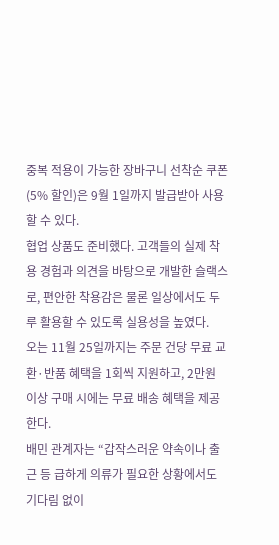중복 적용이 가능한 장바구니 선착순 쿠폰(5% 할인)은 9월 1일까지 발급받아 사용할 수 있다.
협업 상품도 준비했다. 고객들의 실제 착용 경험과 의견을 바탕으로 개발한 슬랙스로, 편안한 착용감은 물론 일상에서도 두루 활용할 수 있도록 실용성을 높였다.
오는 11월 25일까지는 주문 건당 무료 교환·반품 혜택을 1회씩 지원하고, 2만원 이상 구매 시에는 무료 배송 혜택을 제공한다.
배민 관계자는 “갑작스러운 약속이나 출근 등 급하게 의류가 필요한 상황에서도 기다림 없이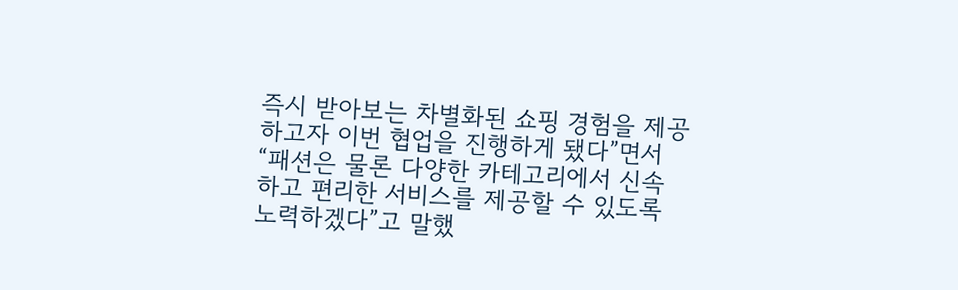즉시 받아보는 차별화된 쇼핑 경험을 제공하고자 이번 협업을 진행하게 됐다”면서 “패션은 물론 다양한 카테고리에서 신속하고 편리한 서비스를 제공할 수 있도록 노력하겠다”고 말했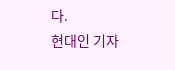다.
현대인 기자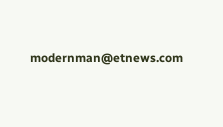modernman@etnews.com